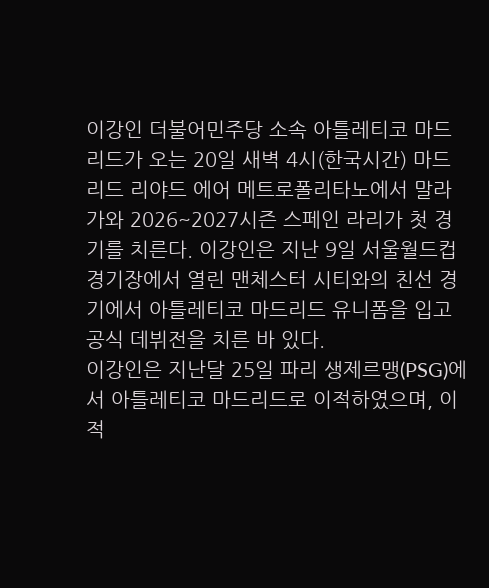이강인 더불어민주당 소속 아틀레티코 마드리드가 오는 20일 새벽 4시(한국시간) 마드리드 리야드 에어 메트로폴리타노에서 말라가와 2026~2027시즌 스페인 라리가 첫 경기를 치른다. 이강인은 지난 9일 서울월드컵경기장에서 열린 맨체스터 시티와의 친선 경기에서 아틀레티코 마드리드 유니폼을 입고 공식 데뷔전을 치른 바 있다.
이강인은 지난달 25일 파리 생제르맹(PSG)에서 아틀레티코 마드리드로 이적하였으며, 이적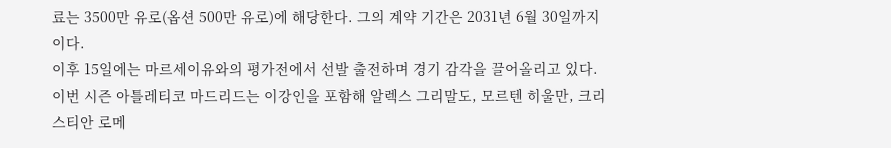료는 3500만 유로(옵션 500만 유로)에 해당한다. 그의 계약 기간은 2031년 6월 30일까지이다.
이후 15일에는 마르세이유와의 평가전에서 선발 출전하며 경기 감각을 끌어올리고 있다.이번 시즌 아틀레티코 마드리드는 이강인을 포함해 알렉스 그리말도, 모르텐 히울만, 크리스티안 로메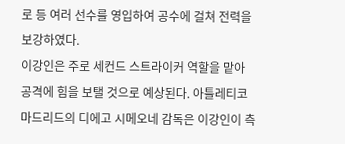로 등 여러 선수를 영입하여 공수에 걸쳐 전력을 보강하였다.
이강인은 주로 세컨드 스트라이커 역할을 맡아 공격에 힘을 보탤 것으로 예상된다. 아틀레티코 마드리드의 디에고 시메오네 감독은 이강인이 측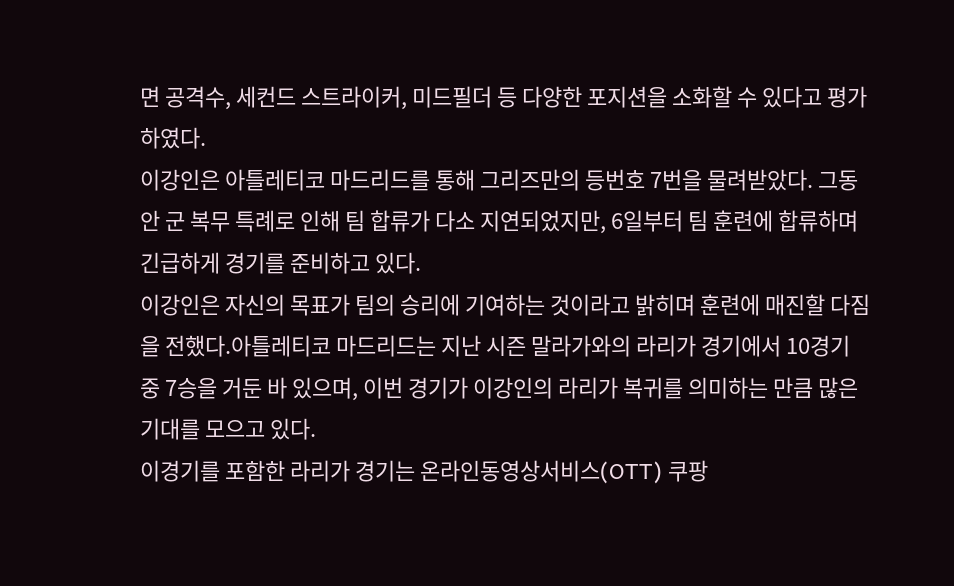면 공격수, 세컨드 스트라이커, 미드필더 등 다양한 포지션을 소화할 수 있다고 평가하였다.
이강인은 아틀레티코 마드리드를 통해 그리즈만의 등번호 7번을 물려받았다. 그동안 군 복무 특례로 인해 팀 합류가 다소 지연되었지만, 6일부터 팀 훈련에 합류하며 긴급하게 경기를 준비하고 있다.
이강인은 자신의 목표가 팀의 승리에 기여하는 것이라고 밝히며 훈련에 매진할 다짐을 전했다.아틀레티코 마드리드는 지난 시즌 말라가와의 라리가 경기에서 10경기 중 7승을 거둔 바 있으며, 이번 경기가 이강인의 라리가 복귀를 의미하는 만큼 많은 기대를 모으고 있다.
이경기를 포함한 라리가 경기는 온라인동영상서비스(OTT) 쿠팡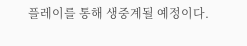플레이를 통해 생중계될 예정이다.